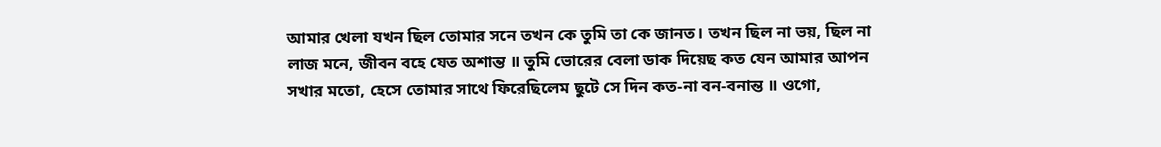আমার খেলা যখন ছিল তোমার সনে তখন কে তুমি তা কে জানত। তখন ছিল না ভয়, ছিল না লাজ মনে, জীবন বহে যেত অশান্ত ॥ তুমি ভোরের বেলা ডাক দিয়েছ কত যেন আমার আপন সখার মতো, হেসে তোমার সাথে ফিরেছিলেম ছুটে সে দিন কত-না বন-বনান্ত ॥ ওগো,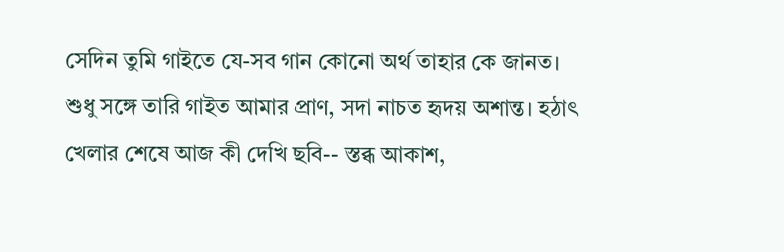সেদিন তুমি গাইতে যে-সব গান কোনো অর্থ তাহার কে জানত। শুধু সঙ্গে তারি গাইত আমার প্রাণ, সদা নাচত হৃদয় অশান্ত। হঠাৎ খেলার শেষে আজ কী দেখি ছবি-- স্তব্ধ আকাশ,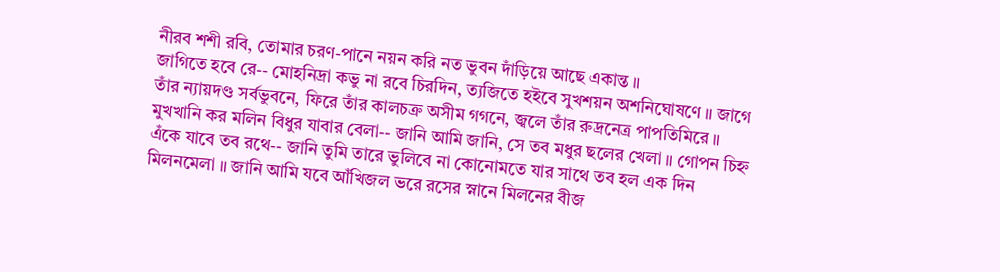নীরব শশী রবি, তোমার চরণ-পানে নয়ন করি নত ভুবন দাঁড়িয়ে আছে একান্ত ॥
জাগিতে হবে রে-- মোহনিদ্রা কভু না রবে চিরদিন, ত্যজিতে হইবে সুখশয়ন অশনিঘোষণে ॥ জাগে তাঁর ন্যায়দণ্ড সর্বভুবনে, ফিরে তাঁর কালচক্র অসীম গগনে, জ্বলে তাঁর রুদ্রনেত্র পাপতিমিরে ॥
মুখখানি কর মলিন বিধুর যাবার বেলা-- জানি আমি জানি, সে তব মধুর ছলের খেলা ॥ গোপন চিহ্ন এঁকে যাবে তব রথে-- জানি তুমি তারে ভুলিবে না কোনোমতে যার সাথে তব হল এক দিন মিলনমেলা ॥ জানি আমি যবে আঁখিজল ভরে রসের স্নানে মিলনের বীজ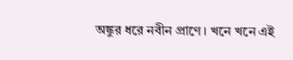অঙ্কুর ধরে নবীন প্রাণে। খনে খনে এই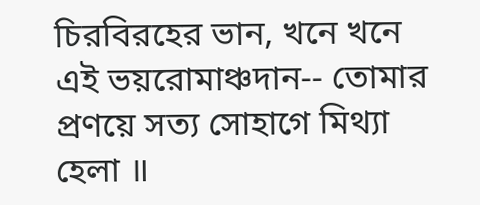চিরবিরহের ভান, খনে খনে এই ভয়রোমাঞ্চদান-- তোমার প্রণয়ে সত্য সোহাগে মিথ্যা হেলা ॥